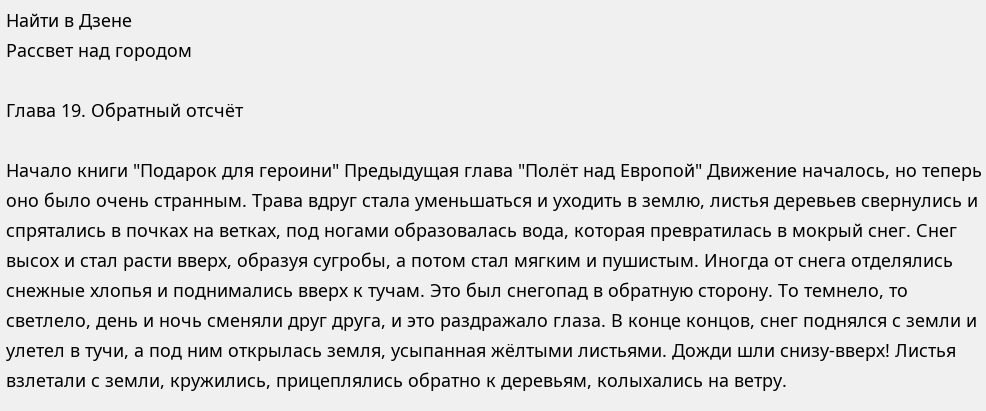Найти в Дзене
Рассвет над городом

Глава 19. Обратный отсчёт

Начало книги "Подарок для героини" Предыдущая глава "Полёт над Европой" Движение началось, но теперь оно было очень странным. Трава вдруг стала уменьшаться и уходить в землю, листья деревьев свернулись и спрятались в почках на ветках, под ногами образовалась вода, которая превратилась в мокрый снег. Снег высох и стал расти вверх, образуя сугробы, а потом стал мягким и пушистым. Иногда от снега отделялись снежные хлопья и поднимались вверх к тучам. Это был снегопад в обратную сторону. То темнело, то светлело, день и ночь сменяли друг друга, и это раздражало глаза. В конце концов, снег поднялся с земли и улетел в тучи, а под ним открылась земля, усыпанная жёлтыми листьями. Дожди шли снизу-вверх! Листья взлетали с земли, кружились, прицеплялись обратно к деревьям, колыхались на ветру.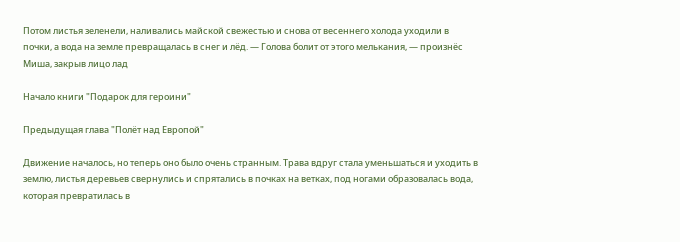Потом листья зеленели, наливались майской свежестью и снова от весеннего холода уходили в почки, а вода на земле превращалась в снег и лёд. — Голова болит от этого мелькания, — произнёс Миша, закрыв лицо лад

Начало книги "Подарок для героини"

Предыдущая глава "Полёт над Европой"

Движение началось, но теперь оно было очень странным. Трава вдруг стала уменьшаться и уходить в землю, листья деревьев свернулись и спрятались в почках на ветках, под ногами образовалась вода, которая превратилась в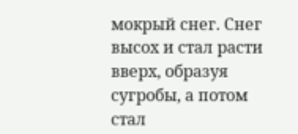мокрый снег. Снег высох и стал расти вверх, образуя сугробы, а потом стал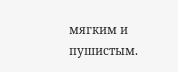мягким и пушистым.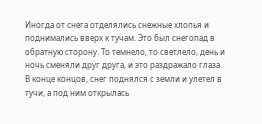Иногда от снега отделялись снежные хлопья и поднимались вверх к тучам. Это был снегопад в обратную сторону. То темнело, то светлело, день и ночь сменяли друг друга, и это раздражало глаза. В конце концов, снег поднялся с земли и улетел в тучи, а под ним открылась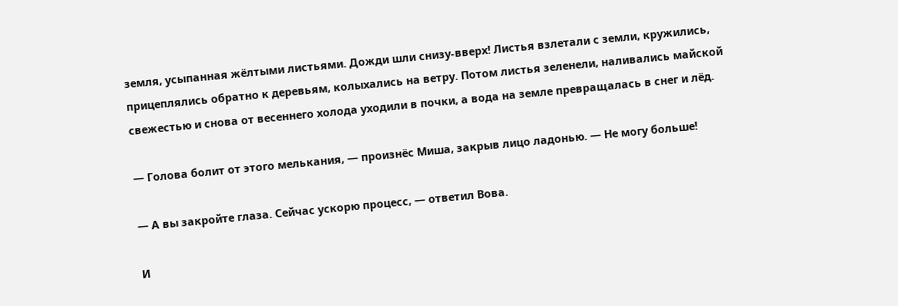земля, усыпанная жёлтыми листьями. Дожди шли снизу-вверх! Листья взлетали с земли, кружились, прицеплялись обратно к деревьям, колыхались на ветру. Потом листья зеленели, наливались майской свежестью и снова от весеннего холода уходили в почки, а вода на земле превращалась в снег и лёд.

— Голова болит от этого мелькания, — произнёс Миша, закрыв лицо ладонью. — Не могу больше!

— А вы закройте глаза. Сейчас ускорю процесс, — ответил Вова.

И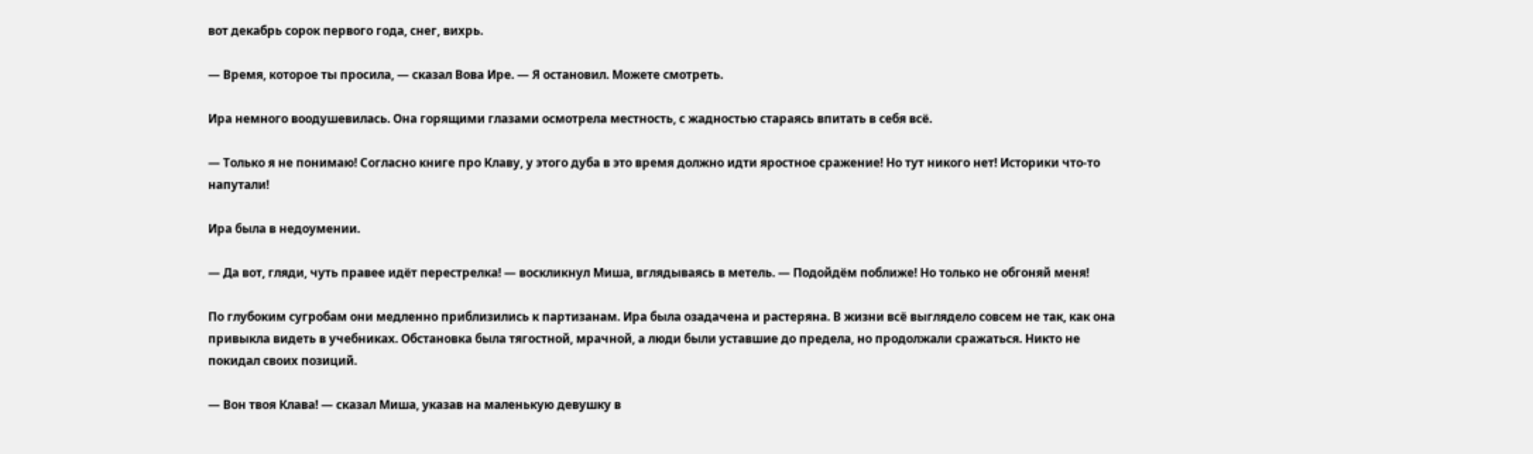вот декабрь сорок первого года, снег, вихрь.

— Время, которое ты просила, — сказал Вова Ире. — Я остановил. Можете смотреть.

Ира немного воодушевилась. Она горящими глазами осмотрела местность, с жадностью стараясь впитать в себя всё.

— Только я не понимаю! Согласно книге про Клаву, у этого дуба в это время должно идти яростное сражение! Но тут никого нет! Историки что-то напутали!

Ира была в недоумении.

— Да вот, гляди, чуть правее идёт перестрелка! — воскликнул Миша, вглядываясь в метель. — Подойдём поближе! Но только не обгоняй меня!

По глубоким сугробам они медленно приблизились к партизанам. Ира была озадачена и растеряна. В жизни всё выглядело совсем не так, как она привыкла видеть в учебниках. Обстановка была тягостной, мрачной, а люди были уставшие до предела, но продолжали сражаться. Никто не покидал своих позиций.

— Вон твоя Клава! — сказал Миша, указав на маленькую девушку в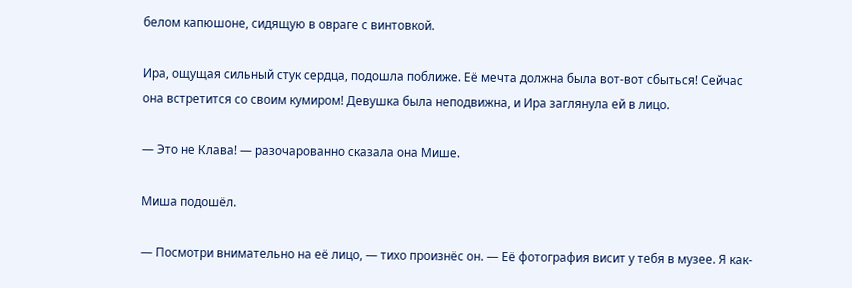белом капюшоне, сидящую в овраге с винтовкой.

Ира, ощущая сильный стук сердца, подошла поближе. Её мечта должна была вот-вот сбыться! Сейчас она встретится со своим кумиром! Девушка была неподвижна, и Ира заглянула ей в лицо.

— Это не Клава! — разочарованно сказала она Мише.

Миша подошёл.

— Посмотри внимательно на её лицо, — тихо произнёс он. — Её фотография висит у тебя в музее. Я как-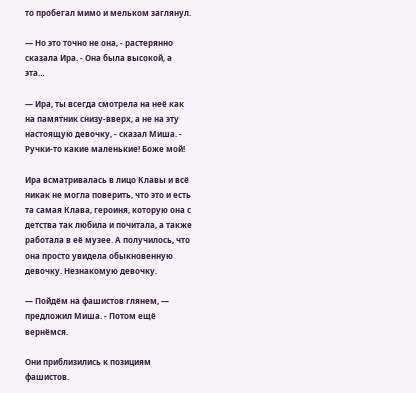то пробегал мимо и мельком заглянул.

— Но это точно не она, - растерянно сказала Ира. - Она была высокой, а эта…

— Ира, ты всегда смотрела на неё как на памятник снизу-вверх, а не на эту настоящую девочку, - сказал Миша. - Ручки-то какие маленькие! Боже мой!

Ира всматривалась в лицо Клавы и всё никак не могла поверить, что это и есть та самая Клава, героиня, которую она с детства так любила и почитала, а также работала в её музее. А получилось, что она просто увидела обыкновенную девочку. Незнакомую девочку.

— Пойдём на фашистов глянем, — предложил Миша. - Потом ещё вернёмся.

Они приблизились к позициям фашистов.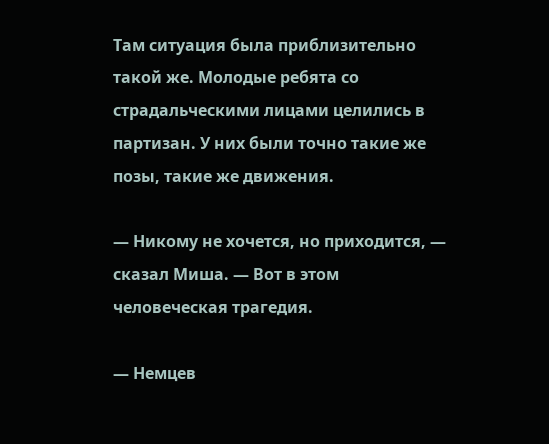Там ситуация была приблизительно такой же. Молодые ребята со страдальческими лицами целились в партизан. У них были точно такие же позы, такие же движения.

— Никому не хочется, но приходится, — сказал Миша. — Вот в этом человеческая трагедия.

— Немцев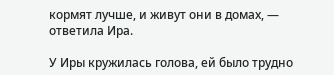кормят лучше, и живут они в домах, — ответила Ира.

У Иры кружилась голова, ей было трудно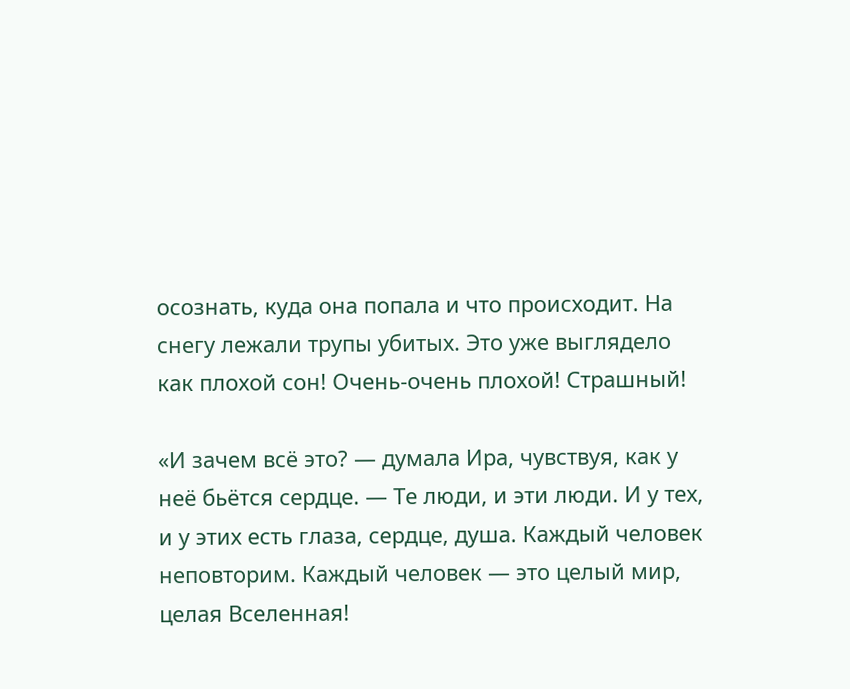осознать, куда она попала и что происходит. На снегу лежали трупы убитых. Это уже выглядело как плохой сон! Очень-очень плохой! Страшный!

«И зачем всё это? — думала Ира, чувствуя, как у неё бьётся сердце. — Те люди, и эти люди. И у тех, и у этих есть глаза, сердце, душа. Каждый человек неповторим. Каждый человек — это целый мир, целая Вселенная!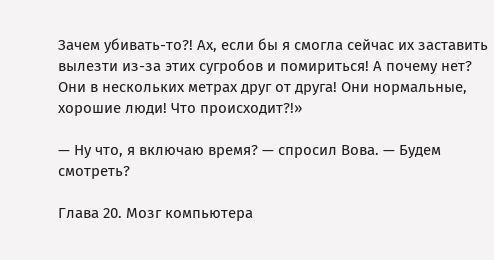Зачем убивать-то?! Ах, если бы я смогла сейчас их заставить вылезти из-за этих сугробов и помириться! А почему нет? Они в нескольких метрах друг от друга! Они нормальные, хорошие люди! Что происходит?!»

— Ну что, я включаю время? — спросил Вова. — Будем смотреть?

Глава 20. Мозг компьютера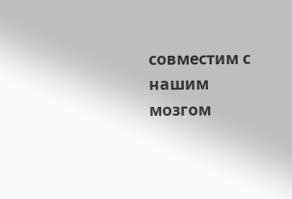совместим с нашим мозгом